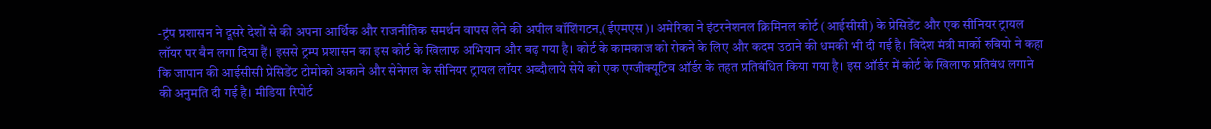-ट्रंप प्रशासन ने दूसरे देशों से की अपना आर्थिक और राजनीतिक समर्थन वापस लेने की अपील वॉशिंगटन,(ईएमएस)। अमेरिका ने इंटरनेशनल क्रिमिनल कोर्ट (आईसीसी) के प्रेसिडेंट और एक सीनियर ट्रायल लॉयर पर बैन लगा दिया हैं। इससे ट्रम्प प्रशासन का इस कोर्ट के खिलाफ अभियान और बढ़ गया है। कोर्ट के कामकाज को रोकने के लिए और कदम उठाने की धमकी भी दी गई है। विदेश मंत्री मार्को रुबियो ने कहा कि जापान की आईसीसी प्रेसिडेंट टोमोको अकाने और सेनेगल के सीनियर ट्रायल लॉयर अब्दौलाये सेये को एक एग्जीक्यूटिव ऑर्डर के तहत प्रतिबंधित किया गया है। इस ऑर्डर में कोर्ट के खिलाफ प्रतिबंध लगाने की अनुमति दी गई है। मीडिया रिपोर्ट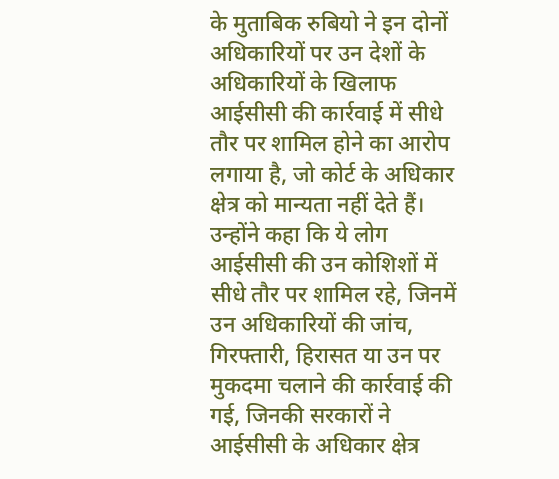के मुताबिक रुबियो ने इन दोनों अधिकारियों पर उन देशों के अधिकारियों के खिलाफ आईसीसी की कार्रवाई में सीधे तौर पर शामिल होने का आरोप लगाया है, जो कोर्ट के अधिकार क्षेत्र को मान्यता नहीं देते हैं। उन्होंने कहा कि ये लोग आईसीसी की उन कोशिशों में सीधे तौर पर शामिल रहे, जिनमें उन अधिकारियों की जांच, गिरफ्तारी, हिरासत या उन पर मुकदमा चलाने की कार्रवाई की गई, जिनकी सरकारों ने आईसीसी के अधिकार क्षेत्र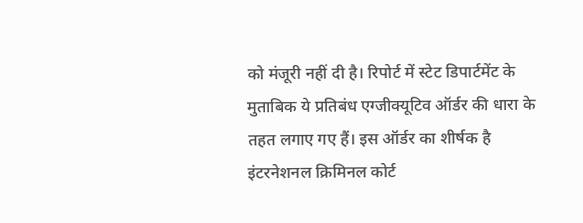को मंजूरी नहीं दी है। रिपोर्ट में स्टेट डिपार्टमेंट के मुताबिक ये प्रतिबंध एग्जीक्यूटिव ऑर्डर की धारा के तहत लगाए गए हैं। इस ऑर्डर का शीर्षक है इंटरनेशनल क्रिमिनल कोर्ट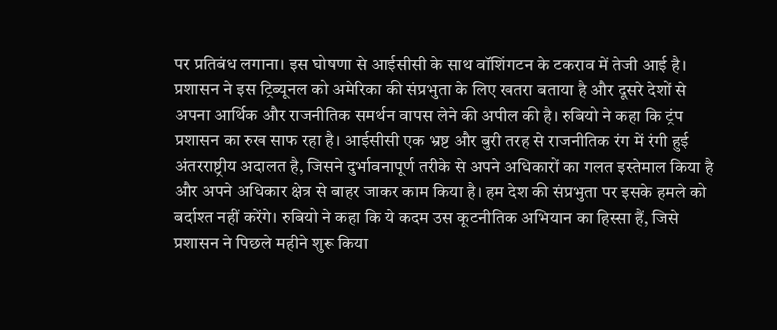पर प्रतिबंध लगाना। इस घोषणा से आईसीसी के साथ वॉशिंगटन के टकराव में तेजी आई है। प्रशासन ने इस ट्रिब्यूनल को अमेरिका की संप्रभुता के लिए खतरा बताया है और दूसरे देशों से अपना आर्थिक और राजनीतिक समर्थन वापस लेने की अपील की है। रुबियो ने कहा कि ट्रंप प्रशासन का रुख साफ रहा है। आईसीसी एक भ्रष्ट और बुरी तरह से राजनीतिक रंग में रंगी हुई अंतरराष्ट्रीय अदालत है, जिसने दुर्भावनापूर्ण तरीके से अपने अधिकारों का गलत इस्तेमाल किया है और अपने अधिकार क्षेत्र से बाहर जाकर काम किया है। हम देश की संप्रभुता पर इसके हमले को बर्दाश्त नहीं करेंगे। रुबियो ने कहा कि ये कदम उस कूटनीतिक अभियान का हिस्सा हैं, जिसे प्रशासन ने पिछले महीने शुरू किया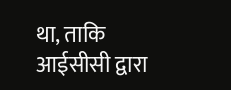था, ताकि आईसीसी द्वारा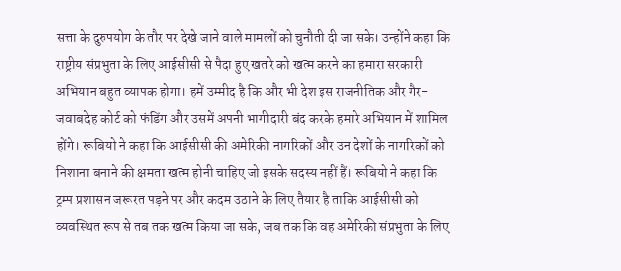सत्ता के दुरुपयोग के तौर पर देखे जाने वाले मामलों को चुनौती दी जा सके। उन्होंने कहा कि राष्ट्रीय संप्रभुता के लिए आईसीसी से पैदा हुए खतरे को खत्म करने का हमारा सरकारी अभियान बहुत व्यापक होगा। हमें उम्मीद है कि और भी देश इस राजनीतिक और गैर-जवाबदेह कोर्ट को फंडिंग और उसमें अपनी भागीदारी बंद करके हमारे अभियान में शामिल होंगे। रूबियो ने कहा कि आईसीसी की अमेरिकी नागरिकों और उन देशों के नागरिकों को निशाना बनाने की क्षमता खत्म होनी चाहिए जो इसके सदस्य नहीं हैं। रूबियो ने कहा कि ट्रम्प प्रशासन जरूरत पड़ने पर और कदम उठाने के लिए तैयार है ताकि आईसीसी को व्यवस्थित रूप से तब तक खत्म किया जा सके, जब तक कि वह अमेरिकी संप्रभुता के लिए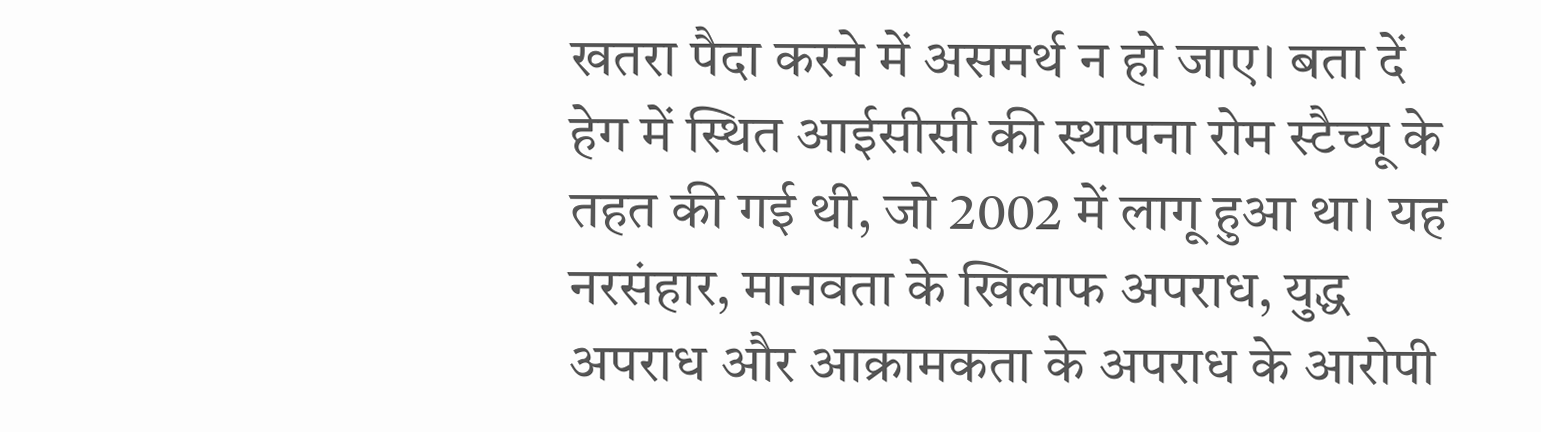खतरा पैदा करने में असमर्थ न हो जाए। बता दें हेग में स्थित आईसीसी की स्थापना रोम स्टैच्यू के तहत की गई थी, जो 2002 में लागू हुआ था। यह नरसंहार, मानवता के खिलाफ अपराध, युद्ध अपराध और आक्रामकता के अपराध के आरोपी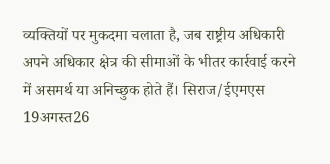व्यक्तियों पर मुकदमा चलाता है, जब राष्ट्रीय अधिकारी अपने अधिकार क्षेत्र की सीमाओं के भीतर कार्रवाई करने में असमर्थ या अनिच्छुक होते हैं। सिराज/ईएमएस 19अगस्त26